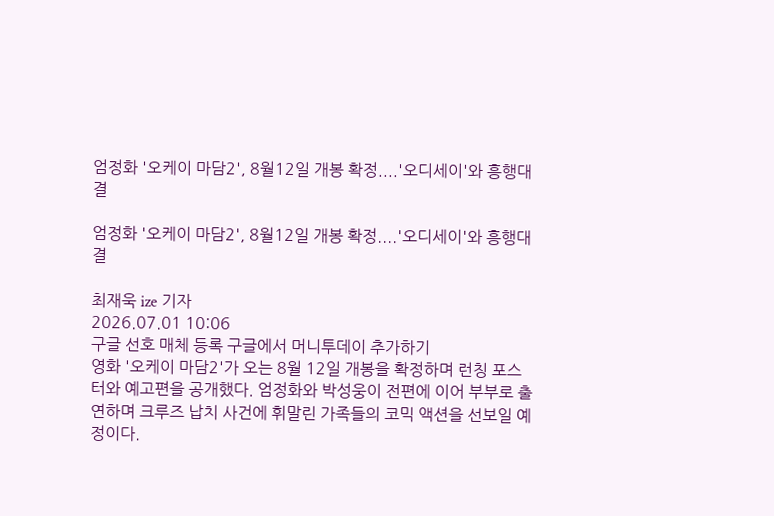엄정화 '오케이 마담2', 8월12일 개봉 확정....'오디세이'와 흥행대결

엄정화 '오케이 마담2', 8월12일 개봉 확정....'오디세이'와 흥행대결

최재욱 ize 기자
2026.07.01 10:06
구글 선호 매체 등록 구글에서 머니투데이 추가하기
영화 '오케이 마담2'가 오는 8월 12일 개봉을 확정하며 런칭 포스터와 예고편을 공개했다. 엄정화와 박성웅이 전편에 이어 부부로 출연하며 크루즈 납치 사건에 휘말린 가족들의 코믹 액션을 선보일 예정이다.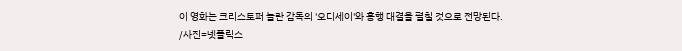이 영화는 크리스토퍼 놀란 감독의 '오디세이'와 흥행 대결을 펼칠 것으로 전망된다.
/사진=넷플릭스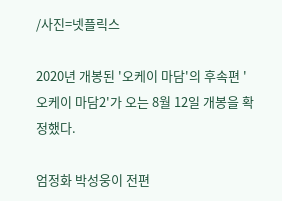/사진=넷플릭스

2020년 개봉된 '오케이 마담'의 후속편 '오케이 마담2'가 오는 8월 12일 개봉을 확정했다.

엄정화 박성웅이 전편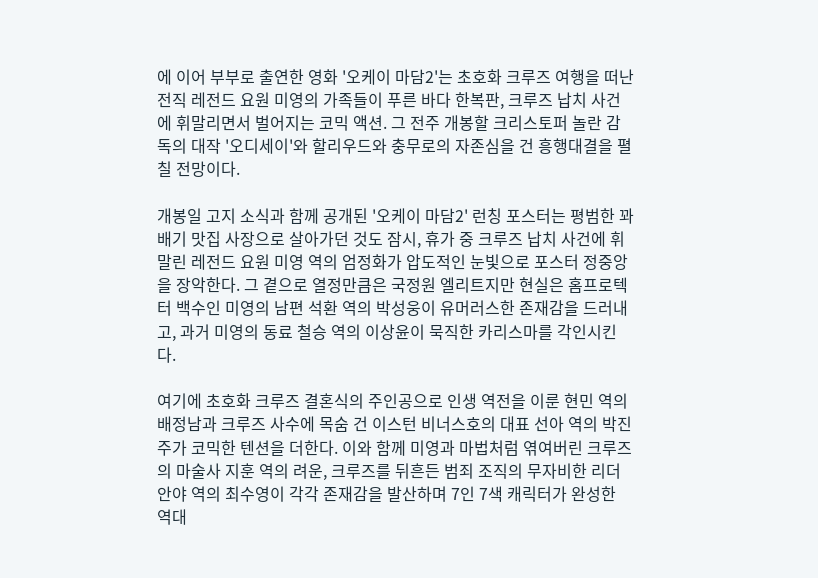에 이어 부부로 출연한 영화 '오케이 마담2'는 초호화 크루즈 여행을 떠난 전직 레전드 요원 미영의 가족들이 푸른 바다 한복판, 크루즈 납치 사건에 휘말리면서 벌어지는 코믹 액션. 그 전주 개봉할 크리스토퍼 놀란 감독의 대작 '오디세이'와 할리우드와 충무로의 자존심을 건 흥행대결을 펼칠 전망이다.

개봉일 고지 소식과 함께 공개된 '오케이 마담2' 런칭 포스터는 평범한 꽈배기 맛집 사장으로 살아가던 것도 잠시, 휴가 중 크루즈 납치 사건에 휘말린 레전드 요원 미영 역의 엄정화가 압도적인 눈빛으로 포스터 정중앙을 장악한다. 그 곁으로 열정만큼은 국정원 엘리트지만 현실은 홈프로텍터 백수인 미영의 남편 석환 역의 박성웅이 유머러스한 존재감을 드러내고, 과거 미영의 동료 철승 역의 이상윤이 묵직한 카리스마를 각인시킨다.

여기에 초호화 크루즈 결혼식의 주인공으로 인생 역전을 이룬 현민 역의 배정남과 크루즈 사수에 목숨 건 이스턴 비너스호의 대표 선아 역의 박진주가 코믹한 텐션을 더한다. 이와 함께 미영과 마법처럼 엮여버린 크루즈의 마술사 지훈 역의 려운, 크루즈를 뒤흔든 범죄 조직의 무자비한 리더 안야 역의 최수영이 각각 존재감을 발산하며 7인 7색 캐릭터가 완성한 역대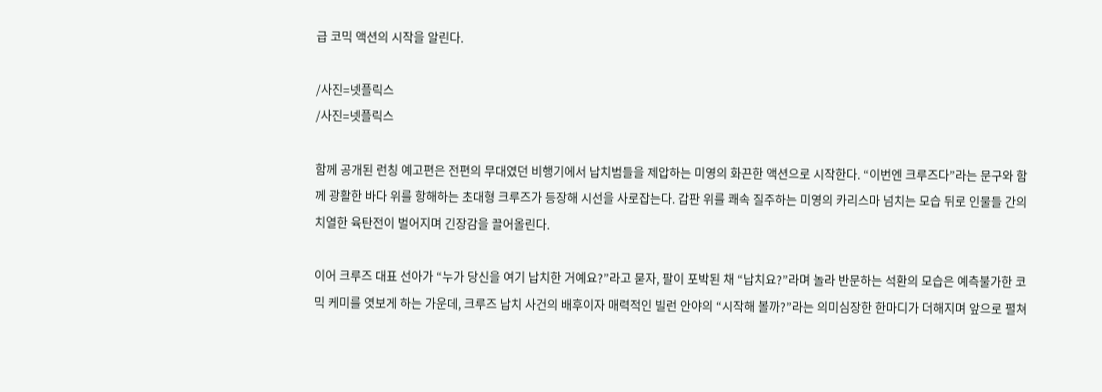급 코믹 액션의 시작을 알린다.

/사진=넷플릭스
/사진=넷플릭스

함께 공개된 런칭 예고편은 전편의 무대였던 비행기에서 납치범들을 제압하는 미영의 화끈한 액션으로 시작한다. “이번엔 크루즈다”라는 문구와 함께 광활한 바다 위를 항해하는 초대형 크루즈가 등장해 시선을 사로잡는다. 갑판 위를 쾌속 질주하는 미영의 카리스마 넘치는 모습 뒤로 인물들 간의 치열한 육탄전이 벌어지며 긴장감을 끌어올린다.

이어 크루즈 대표 선아가 “누가 당신을 여기 납치한 거예요?”라고 묻자, 팔이 포박된 채 “납치요?”라며 놀라 반문하는 석환의 모습은 예측불가한 코믹 케미를 엿보게 하는 가운데, 크루즈 납치 사건의 배후이자 매력적인 빌런 안야의 “시작해 볼까?”라는 의미심장한 한마디가 더해지며 앞으로 펼쳐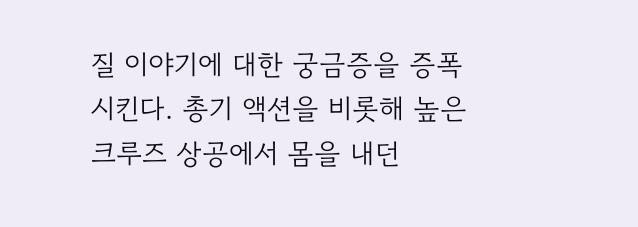질 이야기에 대한 궁금증을 증폭시킨다. 총기 액션을 비롯해 높은 크루즈 상공에서 몸을 내던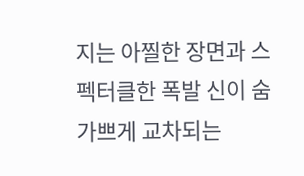지는 아찔한 장면과 스펙터클한 폭발 신이 숨 가쁘게 교차되는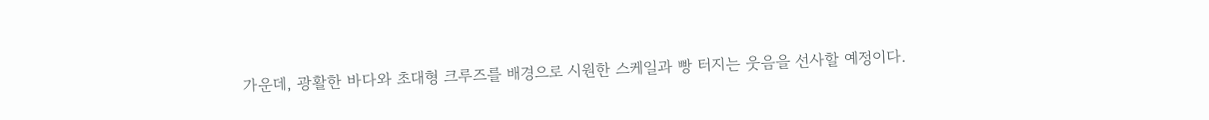가운데, 광활한 바다와 초대형 크루즈를 배경으로 시원한 스케일과 빵 터지는 웃음을 선사할 예정이다.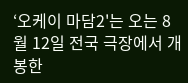‘오케이 마담2'는 오는 8월 12일 전국 극장에서 개봉한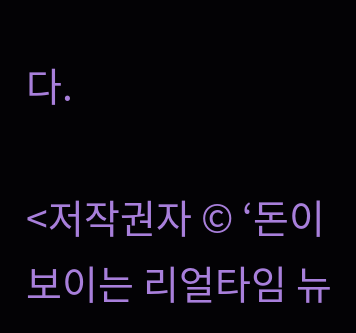다.

<저작권자 © ‘돈이 보이는 리얼타임 뉴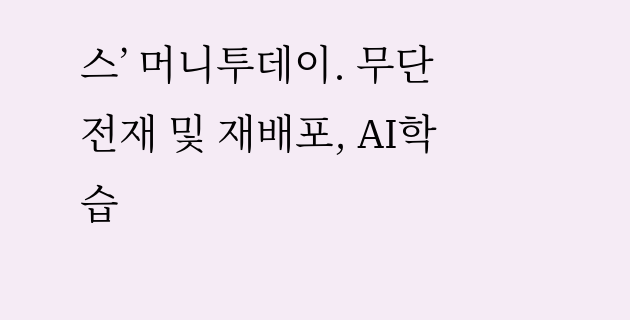스’ 머니투데이. 무단전재 및 재배포, AI학습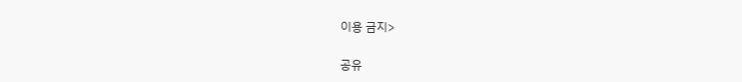이용 금지>

공유